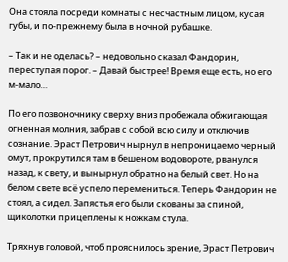Она стояла посреди комнаты с несчастным лицом, кусая губы, и по-прежнему была в ночной рубашке.

– Так и не оделась? – недовольно сказал Фандорин, переступая порог. – Давай быстрее! Время еще есть, но его м-мало…

По его позвоночнику сверху вниз пробежала обжигающая огненная молния, забрав с собой всю силу и отключив сознание. Эраст Петрович нырнул в непроницаемо черный омут, прокрутился там в бешеном водовороте, рванулся назад, к свету, и вынырнул обратно на белый свет. Но на белом свете всё успело перемениться. Теперь Фандорин не стоял, а сидел. Запястья его были скованы за спиной, щиколотки прицеплены к ножкам стула.

Тряхнув головой, чтоб прояснилось зрение, Эраст Петрович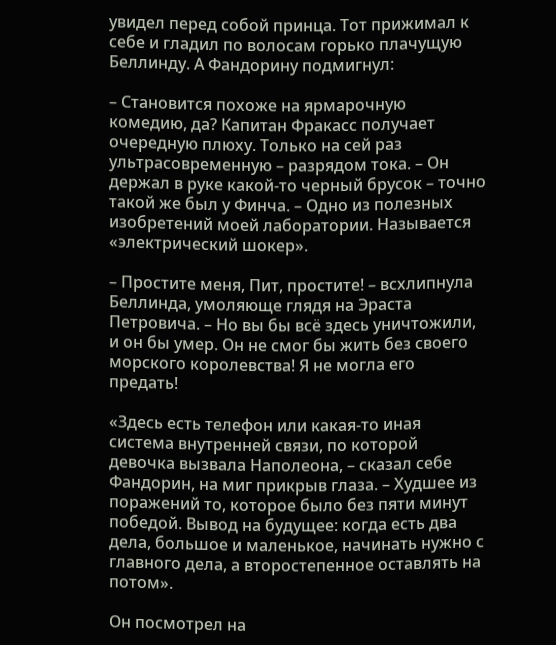увидел перед собой принца. Тот прижимал к себе и гладил по волосам горько плачущую Беллинду. А Фандорину подмигнул:

– Становится похоже на ярмарочную комедию, да? Капитан Фракасс получает очередную плюху. Только на сей раз ультрасовременную – разрядом тока. – Он держал в руке какой-то черный брусок – точно такой же был у Финча. – Одно из полезных изобретений моей лаборатории. Называется «электрический шокер».

– Простите меня, Пит, простите! – всхлипнула Беллинда, умоляюще глядя на Эраста Петровича. – Но вы бы всё здесь уничтожили, и он бы умер. Он не смог бы жить без своего морского королевства! Я не могла его предать!

«Здесь есть телефон или какая-то иная система внутренней связи, по которой девочка вызвала Наполеона, – сказал себе Фандорин, на миг прикрыв глаза. – Худшее из поражений то, которое было без пяти минут победой. Вывод на будущее: когда есть два дела, большое и маленькое, начинать нужно с главного дела, а второстепенное оставлять на потом».

Он посмотрел на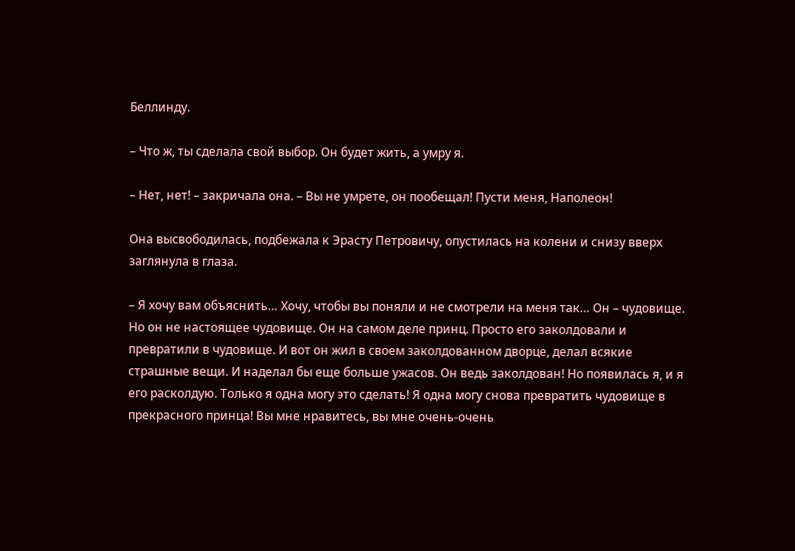Беллинду.

– Что ж, ты сделала свой выбор. Он будет жить, а умру я.

– Нет, нет! – закричала она. – Вы не умрете, он пообещал! Пусти меня, Наполеон!

Она высвободилась, подбежала к Эрасту Петровичу, опустилась на колени и снизу вверх заглянула в глаза.

– Я хочу вам объяснить… Хочу, чтобы вы поняли и не смотрели на меня так… Он – чудовище. Но он не настоящее чудовище. Он на самом деле принц. Просто его заколдовали и превратили в чудовище. И вот он жил в своем заколдованном дворце, делал всякие страшные вещи. И наделал бы еще больше ужасов. Он ведь заколдован! Но появилась я, и я его расколдую. Только я одна могу это сделать! Я одна могу снова превратить чудовище в прекрасного принца! Вы мне нравитесь, вы мне очень-очень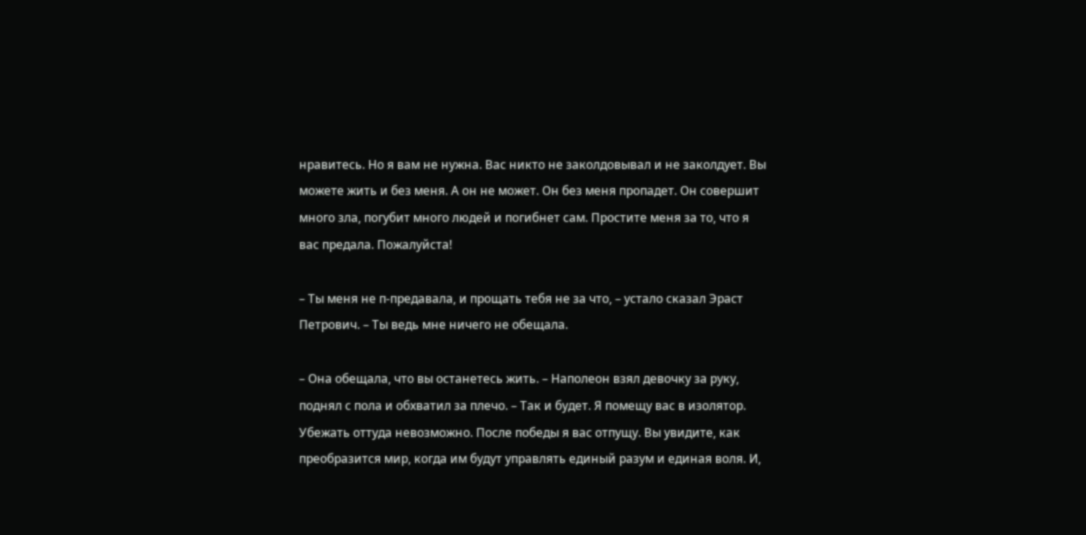нравитесь. Но я вам не нужна. Вас никто не заколдовывал и не заколдует. Вы можете жить и без меня. А он не может. Он без меня пропадет. Он совершит много зла, погубит много людей и погибнет сам. Простите меня за то, что я вас предала. Пожалуйста!

– Ты меня не п-предавала, и прощать тебя не за что, – устало сказал Эраст Петрович. – Ты ведь мне ничего не обещала.

– Она обещала, что вы останетесь жить. – Наполеон взял девочку за руку, поднял с пола и обхватил за плечо. – Так и будет. Я помещу вас в изолятор. Убежать оттуда невозможно. После победы я вас отпущу. Вы увидите, как преобразится мир, когда им будут управлять единый разум и единая воля. И,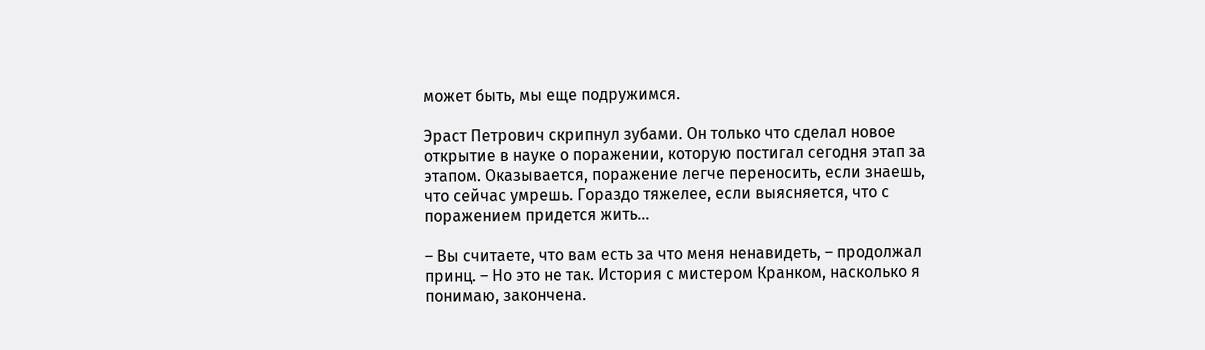может быть, мы еще подружимся.

Эраст Петрович скрипнул зубами. Он только что сделал новое открытие в науке о поражении, которую постигал сегодня этап за этапом. Оказывается, поражение легче переносить, если знаешь, что сейчас умрешь. Гораздо тяжелее, если выясняется, что с поражением придется жить…

– Вы считаете, что вам есть за что меня ненавидеть, – продолжал принц. – Но это не так. История с мистером Кранком, насколько я понимаю, закончена.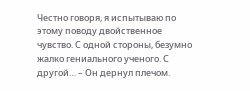Честно говоря, я испытываю по этому поводу двойственное чувство. С одной стороны, безумно жалко гениального ученого. С другой… – Он дернул плечом.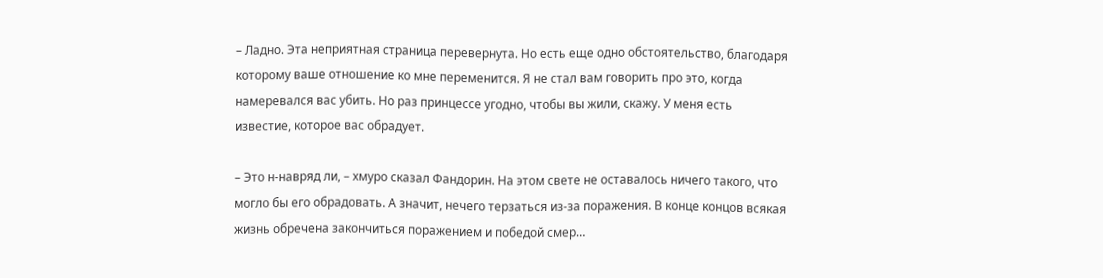– Ладно. Эта неприятная страница перевернута. Но есть еще одно обстоятельство, благодаря которому ваше отношение ко мне переменится. Я не стал вам говорить про это, когда намеревался вас убить. Но раз принцессе угодно, чтобы вы жили, скажу. У меня есть известие, которое вас обрадует.

– Это н-навряд ли, – хмуро сказал Фандорин. На этом свете не оставалось ничего такого, что могло бы его обрадовать. А значит, нечего терзаться из-за поражения. В конце концов всякая жизнь обречена закончиться поражением и победой смер…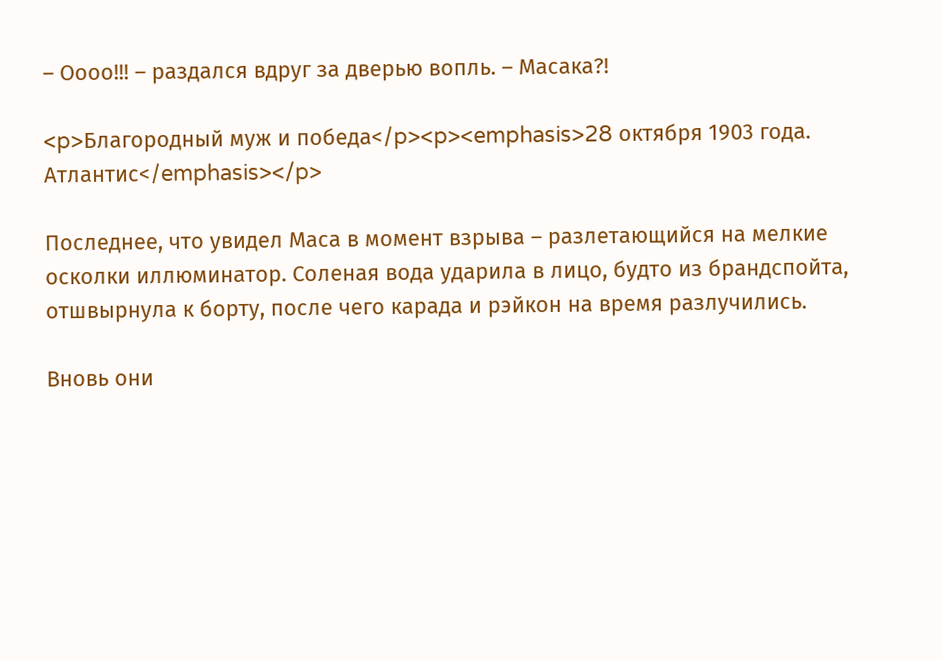– Оооо!!! – раздался вдруг за дверью вопль. – Масака?!

<p>Благородный муж и победа</p><p><emphasis>28 октября 1903 года. Атлантис</emphasis></p>

Последнее, что увидел Маса в момент взрыва – разлетающийся на мелкие осколки иллюминатор. Соленая вода ударила в лицо, будто из брандспойта, отшвырнула к борту, после чего карада и рэйкон на время разлучились.

Вновь они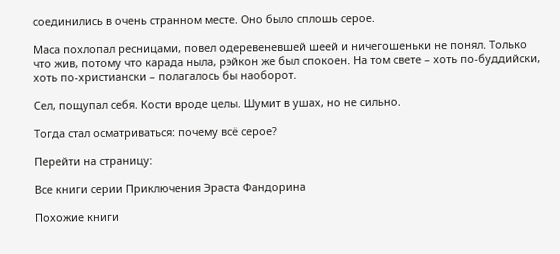соединились в очень странном месте. Оно было сплошь серое.

Маса похлопал ресницами, повел одеревеневшей шеей и ничегошеньки не понял. Только что жив, потому что карада ныла, рэйкон же был спокоен. На том свете – хоть по-буддийски, хоть по-христиански – полагалось бы наоборот.

Сел, пощупал себя. Кости вроде целы. Шумит в ушах, но не сильно.

Тогда стал осматриваться: почему всё серое?

Перейти на страницу:

Все книги серии Приключения Эраста Фандорина

Похожие книги